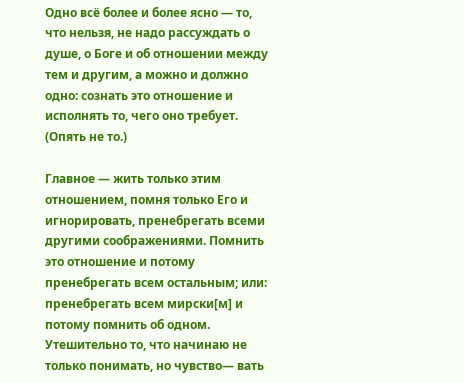Одно всё более и более ясно — то, что нельзя, не надо рассуждать о душе, о Боге и об отношении между тем и другим, а можно и должно одно: сознать это отношение и исполнять то, чего оно требует. (Опять не то.)

Главное — жить только этим отношением, помня только Его и игнорировать, пренебрегать всеми другими соображениями. Помнить это отношение и потому пренебрегать всем остальным; или: пренебрегать всем мирски[м] и потому помнить об одном. Утешительно то, что начинаю не только понимать, но чувство— вать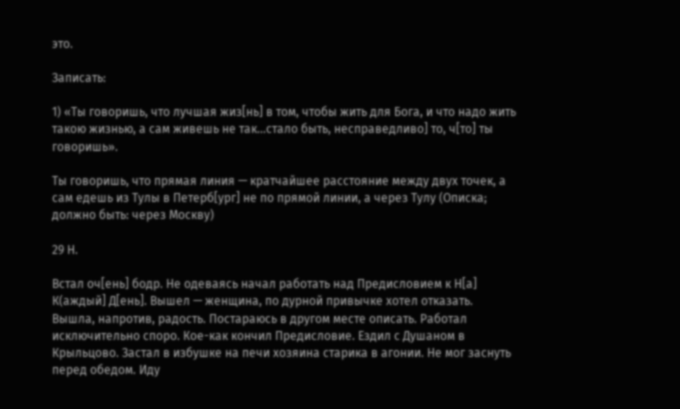это.

Записать:

1) «Ты говоришь, что лучшая жиз[нь] в том, чтобы жить для Бога, и что надо жить такою жизнью, а сам живешь не так...стало быть, несправедливо] то, ч[то] ты говоришь».

Ты говоришь, что прямая линия — кратчайшее расстояние между двух точек, а сам едешь из Тулы в Петерб[ург] не по прямой линии, а через Тулу (Описка; должно быть: через Москву)

29 Н.

Встал оч[ень] бодр. Не одеваясь начал работать над Предисловием к Н[а] К(аждый] Д[ень]. Вышел — женщина, по дурной привычке хотел отказать. Вышла, напротив, радость. Постараюсь в другом месте описать. Работал исключительно споро. Кое-как кончил Предисловие. Ездил с Душаном в Крыльцово. Застал в избушке на печи хозяина старика в агонии. Не мог заснуть перед обедом. Иду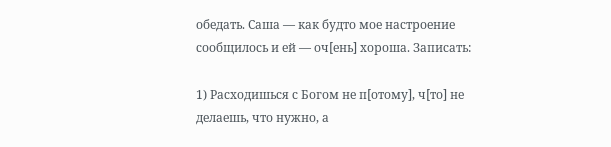обедать. Саша — как будто мое настроение сообщилось и ей — оч[ень] хороша. Записать:

1) Расходишься с Богом не п[отому], ч[то] не делаешь, что нужно, а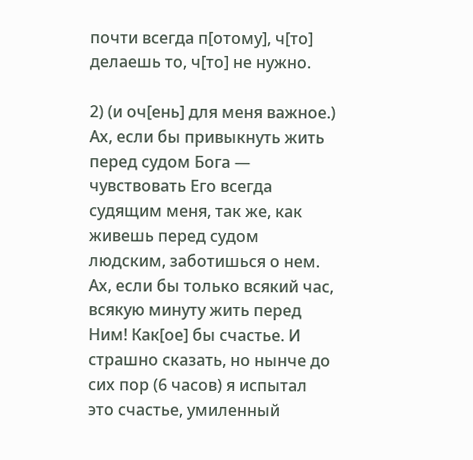почти всегда п[отому], ч[то] делаешь то, ч[то] не нужно.

2) (и оч[ень] для меня важное.) Ах, если бы привыкнуть жить перед судом Бога — чувствовать Его всегда судящим меня, так же, как живешь перед судом людским, заботишься о нем. Ах, если бы только всякий час, всякую минуту жить перед Ним! Как[ое] бы счастье. И страшно сказать, но нынче до сих пор (6 часов) я испытал это счастье, умиленный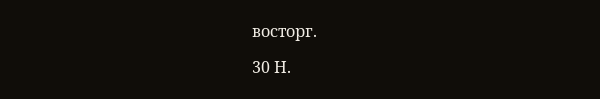восторг.

30 Н.